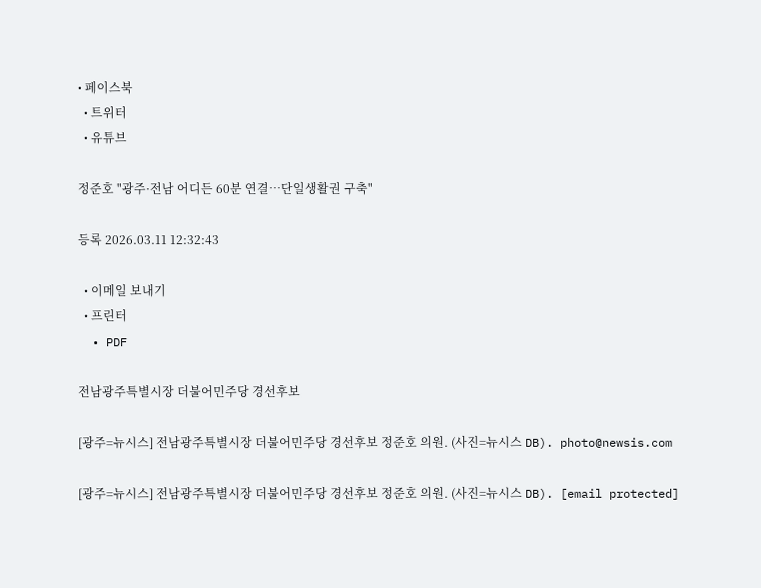• 페이스북
  • 트위터
  • 유튜브

정준호 "광주·전남 어디든 60분 연결…단일생활권 구축"

등록 2026.03.11 12:32:43

  • 이메일 보내기
  • 프린터
  • PDF

전남광주특별시장 더불어민주당 경선후보

[광주=뉴시스] 전남광주특별시장 더불어민주당 경선후보 정준호 의원. (사진=뉴시스 DB). photo@newsis.com

[광주=뉴시스] 전남광주특별시장 더불어민주당 경선후보 정준호 의원. (사진=뉴시스 DB). [email protected]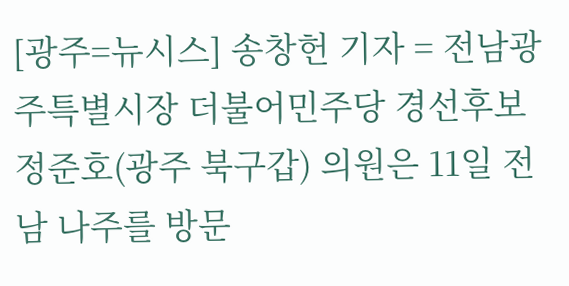[광주=뉴시스] 송창헌 기자 = 전남광주특별시장 더불어민주당 경선후보 정준호(광주 북구갑) 의원은 11일 전남 나주를 방문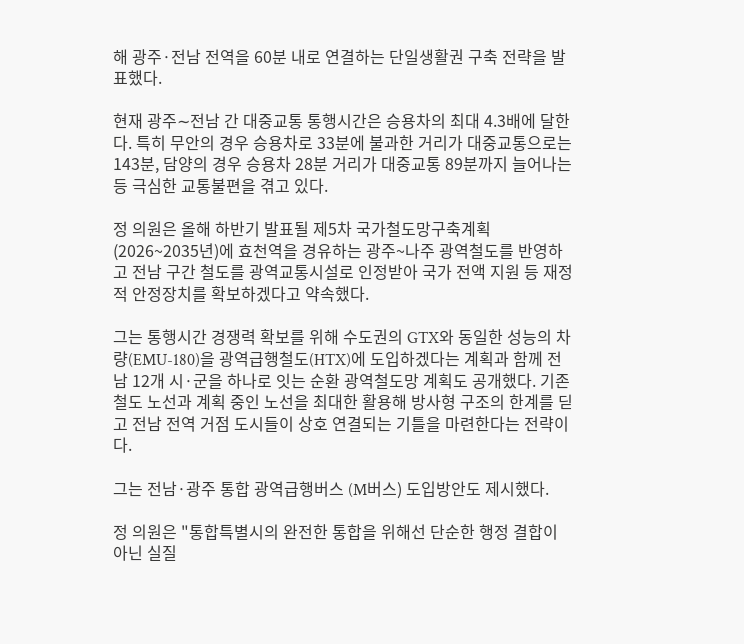해 광주·전남 전역을 60분 내로 연결하는 단일생활권 구축 전략을 발표했다.

현재 광주∼전남 간 대중교통 통행시간은 승용차의 최대 4.3배에 달한다. 특히 무안의 경우 승용차로 33분에 불과한 거리가 대중교통으로는 143분, 담양의 경우 승용차 28분 거리가 대중교통 89분까지 늘어나는 등 극심한 교통불편을 겪고 있다.

정 의원은 올해 하반기 발표될 제5차 국가철도망구축계획 (2026~2035년)에 효천역을 경유하는 광주~나주 광역철도를 반영하고 전남 구간 철도를 광역교통시설로 인정받아 국가 전액 지원 등 재정적 안정장치를 확보하겠다고 약속했다.

그는 통행시간 경쟁력 확보를 위해 수도권의 GTX와 동일한 성능의 차량(EMU-180)을 광역급행철도(HTX)에 도입하겠다는 계획과 함께 전남 12개 시·군을 하나로 잇는 순환 광역철도망 계획도 공개했다. 기존 철도 노선과 계획 중인 노선을 최대한 활용해 방사형 구조의 한계를 딛고 전남 전역 거점 도시들이 상호 연결되는 기틀을 마련한다는 전략이다.

그는 전남·광주 통합 광역급행버스 (M버스) 도입방안도 제시했다.

정 의원은 "통합특별시의 완전한 통합을 위해선 단순한 행정 결합이 아닌 실질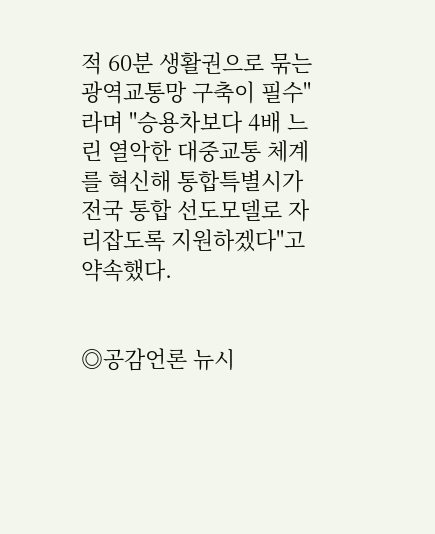적 60분 생활권으로 묶는 광역교통망 구축이 필수"라며 "승용차보다 4배 느린 열악한 대중교통 체계를 혁신해 통합특별시가 전국 통합 선도모델로 자리잡도록 지원하겠다"고 약속했다.


◎공감언론 뉴시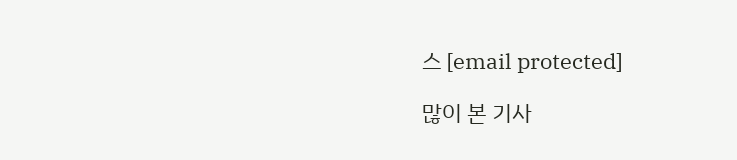스 [email protected]

많이 본 기사